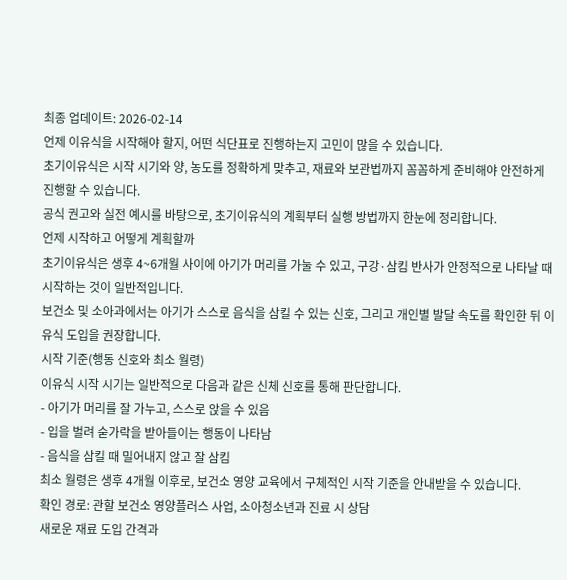최종 업데이트: 2026-02-14
언제 이유식을 시작해야 할지, 어떤 식단표로 진행하는지 고민이 많을 수 있습니다.
초기이유식은 시작 시기와 양, 농도를 정확하게 맞추고, 재료와 보관법까지 꼼꼼하게 준비해야 안전하게 진행할 수 있습니다.
공식 권고와 실전 예시를 바탕으로, 초기이유식의 계획부터 실행 방법까지 한눈에 정리합니다.
언제 시작하고 어떻게 계획할까
초기이유식은 생후 4~6개월 사이에 아기가 머리를 가눌 수 있고, 구강·삼킴 반사가 안정적으로 나타날 때 시작하는 것이 일반적입니다.
보건소 및 소아과에서는 아기가 스스로 음식을 삼킬 수 있는 신호, 그리고 개인별 발달 속도를 확인한 뒤 이유식 도입을 권장합니다.
시작 기준(행동 신호와 최소 월령)
이유식 시작 시기는 일반적으로 다음과 같은 신체 신호를 통해 판단합니다.
- 아기가 머리를 잘 가누고, 스스로 앉을 수 있음
- 입을 벌려 숟가락을 받아들이는 행동이 나타남
- 음식을 삼킬 때 밀어내지 않고 잘 삼킴
최소 월령은 생후 4개월 이후로, 보건소 영양 교육에서 구체적인 시작 기준을 안내받을 수 있습니다.
확인 경로: 관할 보건소 영양플러스 사업, 소아청소년과 진료 시 상담
새로운 재료 도입 간격과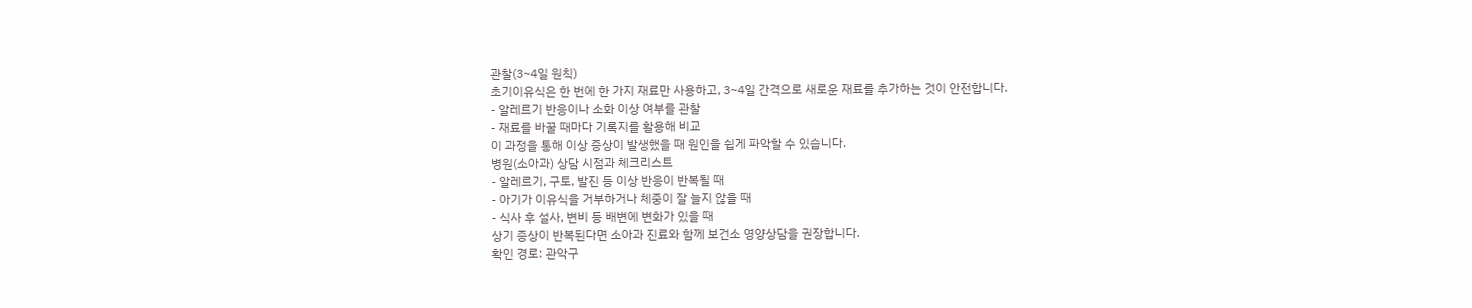관찰(3~4일 원칙)
초기이유식은 한 번에 한 가지 재료만 사용하고, 3~4일 간격으로 새로운 재료를 추가하는 것이 안전합니다.
- 알레르기 반응이나 소화 이상 여부를 관찰
- 재료를 바꿀 때마다 기록지를 활용해 비교
이 과정을 통해 이상 증상이 발생했을 때 원인을 쉽게 파악할 수 있습니다.
병원(소아과) 상담 시점과 체크리스트
- 알레르기, 구토, 발진 등 이상 반응이 반복될 때
- 아기가 이유식을 거부하거나 체중이 잘 늘지 않을 때
- 식사 후 설사, 변비 등 배변에 변화가 있을 때
상기 증상이 반복된다면 소아과 진료와 함께 보건소 영양상담을 권장합니다.
확인 경로: 관악구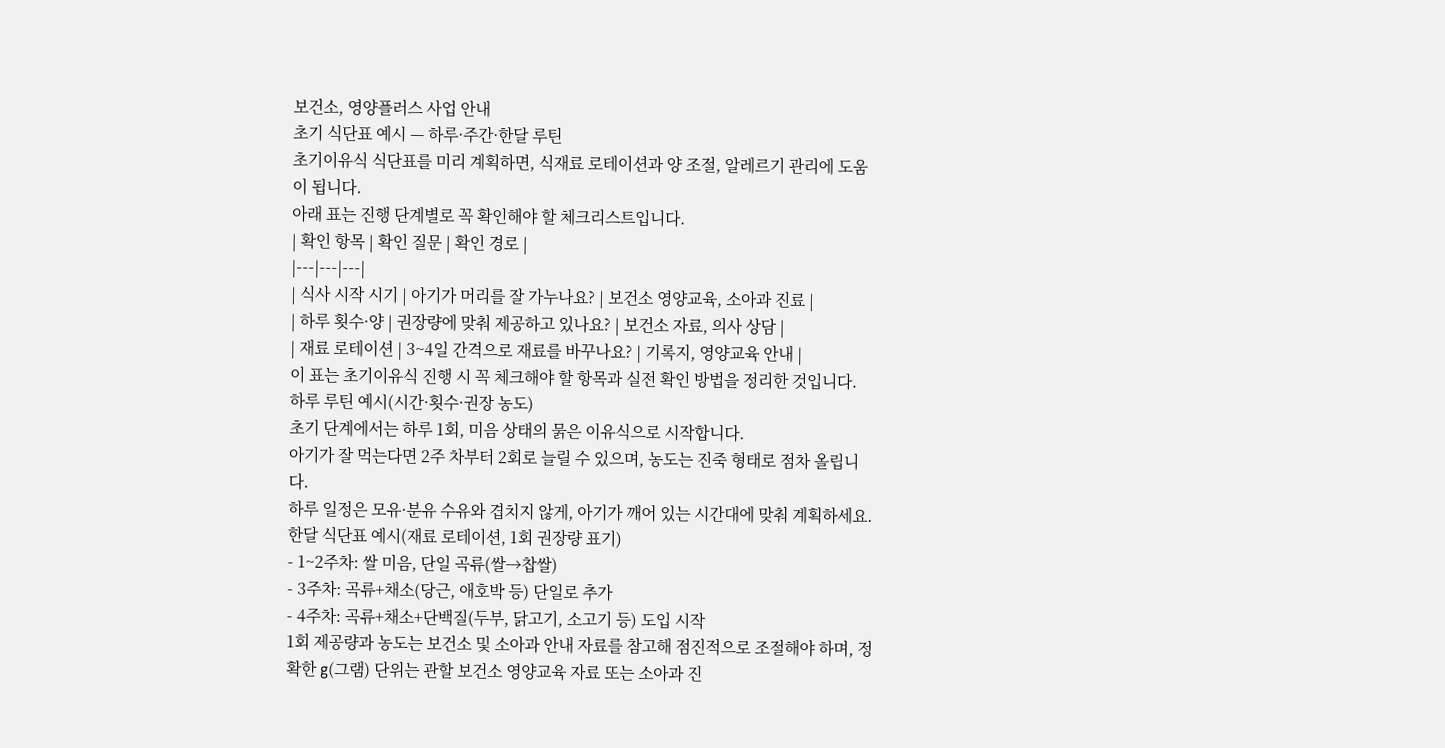보건소, 영양플러스 사업 안내
초기 식단표 예시 — 하루·주간·한달 루틴
초기이유식 식단표를 미리 계획하면, 식재료 로테이션과 양 조절, 알레르기 관리에 도움이 됩니다.
아래 표는 진행 단계별로 꼭 확인해야 할 체크리스트입니다.
| 확인 항목 | 확인 질문 | 확인 경로 |
|---|---|---|
| 식사 시작 시기 | 아기가 머리를 잘 가누나요? | 보건소 영양교육, 소아과 진료 |
| 하루 횟수·양 | 권장량에 맞춰 제공하고 있나요? | 보건소 자료, 의사 상담 |
| 재료 로테이션 | 3~4일 간격으로 재료를 바꾸나요? | 기록지, 영양교육 안내 |
이 표는 초기이유식 진행 시 꼭 체크해야 할 항목과 실전 확인 방법을 정리한 것입니다.
하루 루틴 예시(시간·횟수·권장 농도)
초기 단계에서는 하루 1회, 미음 상태의 묽은 이유식으로 시작합니다.
아기가 잘 먹는다면 2주 차부터 2회로 늘릴 수 있으며, 농도는 진죽 형태로 점차 올립니다.
하루 일정은 모유·분유 수유와 겹치지 않게, 아기가 깨어 있는 시간대에 맞춰 계획하세요.
한달 식단표 예시(재료 로테이션, 1회 권장량 표기)
- 1~2주차: 쌀 미음, 단일 곡류(쌀→찹쌀)
- 3주차: 곡류+채소(당근, 애호박 등) 단일로 추가
- 4주차: 곡류+채소+단백질(두부, 닭고기, 소고기 등) 도입 시작
1회 제공량과 농도는 보건소 및 소아과 안내 자료를 참고해 점진적으로 조절해야 하며, 정확한 g(그램) 단위는 관할 보건소 영양교육 자료 또는 소아과 진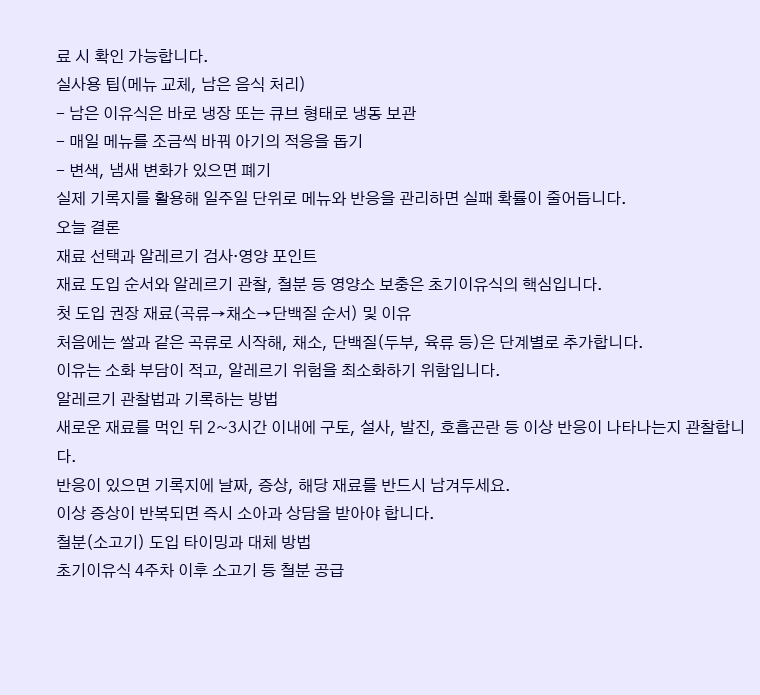료 시 확인 가능합니다.
실사용 팁(메뉴 교체, 남은 음식 처리)
- 남은 이유식은 바로 냉장 또는 큐브 형태로 냉동 보관
- 매일 메뉴를 조금씩 바꿔 아기의 적응을 돕기
- 변색, 냄새 변화가 있으면 폐기
실제 기록지를 활용해 일주일 단위로 메뉴와 반응을 관리하면 실패 확률이 줄어듭니다.
오늘 결론
재료 선택과 알레르기 검사·영양 포인트
재료 도입 순서와 알레르기 관찰, 철분 등 영양소 보충은 초기이유식의 핵심입니다.
첫 도입 권장 재료(곡류→채소→단백질 순서) 및 이유
처음에는 쌀과 같은 곡류로 시작해, 채소, 단백질(두부, 육류 등)은 단계별로 추가합니다.
이유는 소화 부담이 적고, 알레르기 위험을 최소화하기 위함입니다.
알레르기 관찰법과 기록하는 방법
새로운 재료를 먹인 뒤 2~3시간 이내에 구토, 설사, 발진, 호흡곤란 등 이상 반응이 나타나는지 관찰합니다.
반응이 있으면 기록지에 날짜, 증상, 해당 재료를 반드시 남겨두세요.
이상 증상이 반복되면 즉시 소아과 상담을 받아야 합니다.
철분(소고기) 도입 타이밍과 대체 방법
초기이유식 4주차 이후 소고기 등 철분 공급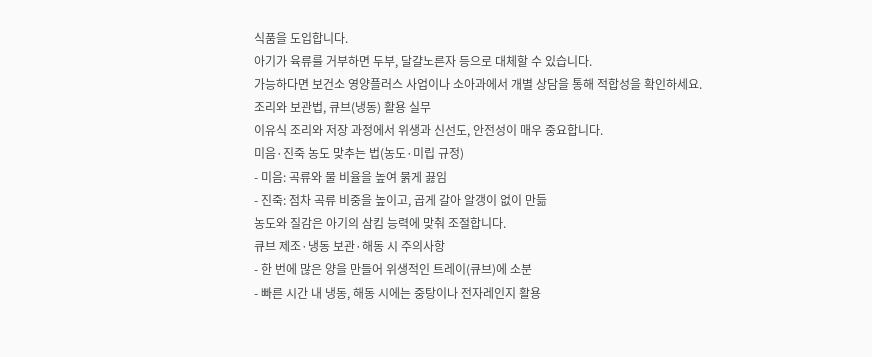식품을 도입합니다.
아기가 육류를 거부하면 두부, 달걀노른자 등으로 대체할 수 있습니다.
가능하다면 보건소 영양플러스 사업이나 소아과에서 개별 상담을 통해 적합성을 확인하세요.
조리와 보관법, 큐브(냉동) 활용 실무
이유식 조리와 저장 과정에서 위생과 신선도, 안전성이 매우 중요합니다.
미음·진죽 농도 맞추는 법(농도·미립 규정)
- 미음: 곡류와 물 비율을 높여 묽게 끓임
- 진죽: 점차 곡류 비중을 높이고, 곱게 갈아 알갱이 없이 만듦
농도와 질감은 아기의 삼킴 능력에 맞춰 조절합니다.
큐브 제조·냉동 보관·해동 시 주의사항
- 한 번에 많은 양을 만들어 위생적인 트레이(큐브)에 소분
- 빠른 시간 내 냉동, 해동 시에는 중탕이나 전자레인지 활용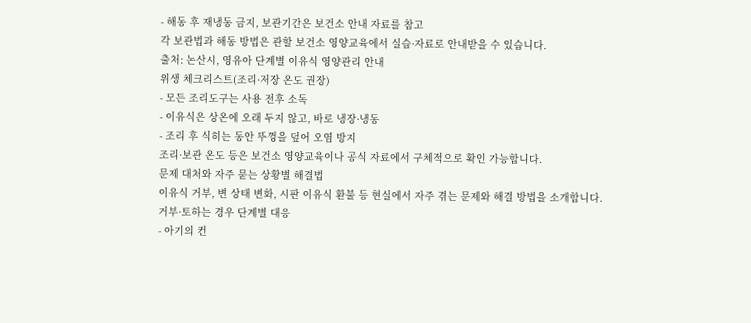- 해동 후 재냉동 금지, 보관기간은 보건소 안내 자료를 참고
각 보관법과 해동 방법은 관할 보건소 영양교육에서 실습·자료로 안내받을 수 있습니다.
출처: 논산시, 영유아 단계별 이유식 영양관리 안내
위생 체크리스트(조리·저장 온도 권장)
- 모든 조리도구는 사용 전후 소독
- 이유식은 상온에 오래 두지 않고, 바로 냉장·냉동
- 조리 후 식히는 동안 뚜껑을 덮어 오염 방지
조리·보관 온도 등은 보건소 영양교육이나 공식 자료에서 구체적으로 확인 가능합니다.
문제 대처와 자주 묻는 상황별 해결법
이유식 거부, 변 상태 변화, 시판 이유식 환불 등 현실에서 자주 겪는 문제와 해결 방법을 소개합니다.
거부·토하는 경우 단계별 대응
- 아기의 컨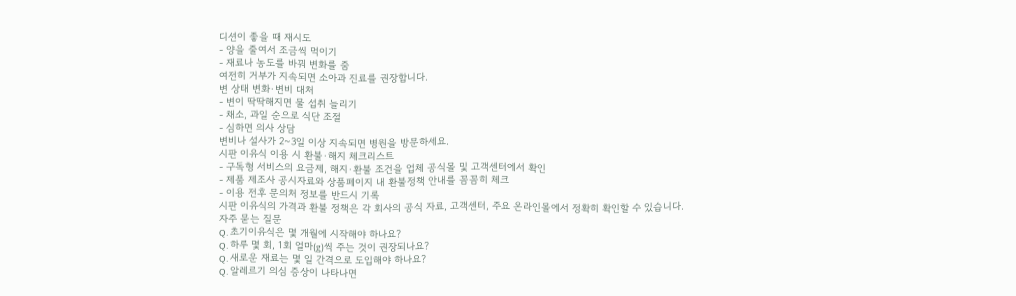디션이 좋을 때 재시도
- 양을 줄여서 조금씩 먹이기
- 재료나 농도를 바꿔 변화를 줌
여전히 거부가 지속되면 소아과 진료를 권장합니다.
변 상태 변화·변비 대처
- 변이 딱딱해지면 물 섭취 늘리기
- 채소, 과일 순으로 식단 조절
- 심하면 의사 상담
변비나 설사가 2~3일 이상 지속되면 병원을 방문하세요.
시판 이유식 이용 시 환불·해지 체크리스트
- 구독형 서비스의 요금제, 해지·환불 조건을 업체 공식몰 및 고객센터에서 확인
- 제품 제조사 공시자료와 상품페이지 내 환불정책 안내를 꼼꼼히 체크
- 이용 전후 문의처 정보를 반드시 기록
시판 이유식의 가격과 환불 정책은 각 회사의 공식 자료, 고객센터, 주요 온라인몰에서 정확히 확인할 수 있습니다.
자주 묻는 질문
Q. 초기이유식은 몇 개월에 시작해야 하나요?
Q. 하루 몇 회, 1회 얼마(g)씩 주는 것이 권장되나요?
Q. 새로운 재료는 몇 일 간격으로 도입해야 하나요?
Q. 알레르기 의심 증상이 나타나면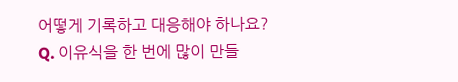어떻게 기록하고 대응해야 하나요?
Q. 이유식을 한 번에 많이 만들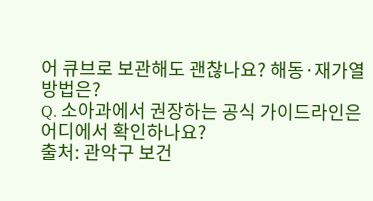어 큐브로 보관해도 괜찮나요? 해동·재가열 방법은?
Q. 소아과에서 권장하는 공식 가이드라인은 어디에서 확인하나요?
출처: 관악구 보건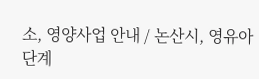소, 영양사업 안내 / 논산시, 영유아 단계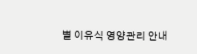별 이유식 영양관리 안내